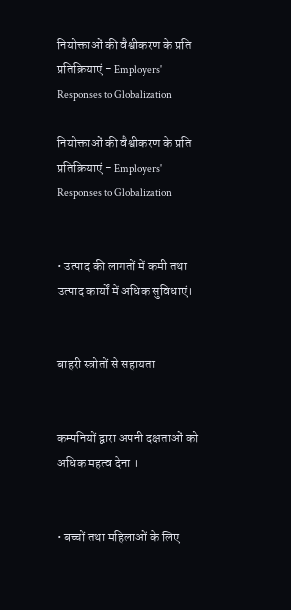नियोक्ताओं की वैश्वीकरण के प्रति प्रतिक्रियाएं - Employers' Responses to Globalization

नियोक्ताओं की वैश्वीकरण के प्रति प्रतिक्रियाएं - Employers' Responses to Globalization


• उत्पाद की लागतों में कमी तथा उत्पाद कार्यों में अधिक सुविधाएं।


बाहरी स्त्रोतों से सहायता


कम्पनियों द्वारा अपनी दक्षताओं को अधिक महत्व देना ।


• बच्चों तथा महिलाओं के लिए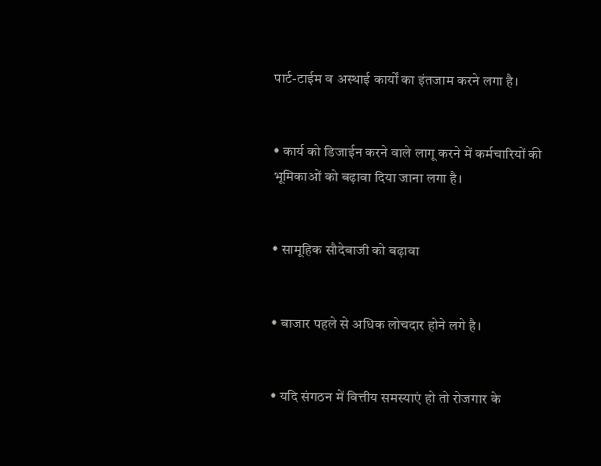पार्ट-टाईम व अस्थाई कार्यों का इंतजाम करने लगा है।


• कार्य को डिजाईन करने वाले लागू करने में कर्मचारियों की भूमिकाओं को बढ़ावा दिया जाना लगा है।


• सामूहिक सौदेबाजी को बढ़ावा


• बाजार पहले से अधिक लोचदार होने लगे है।


• यदि संगठन में वित्तीय समस्याएं हो तो रोजगार के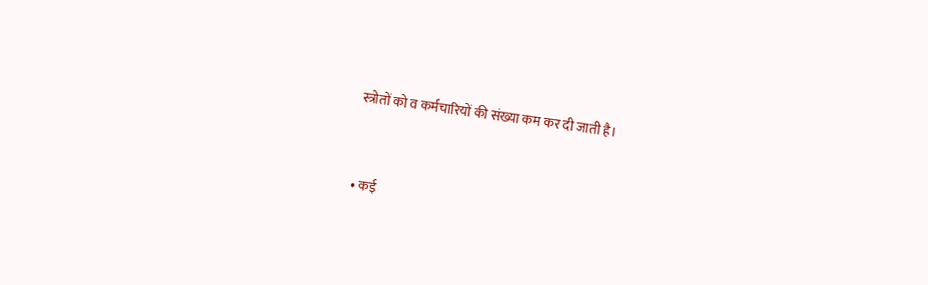स्त्रोतों को व कर्मचारियों की संख्या कम कर दी जाती है।


• कई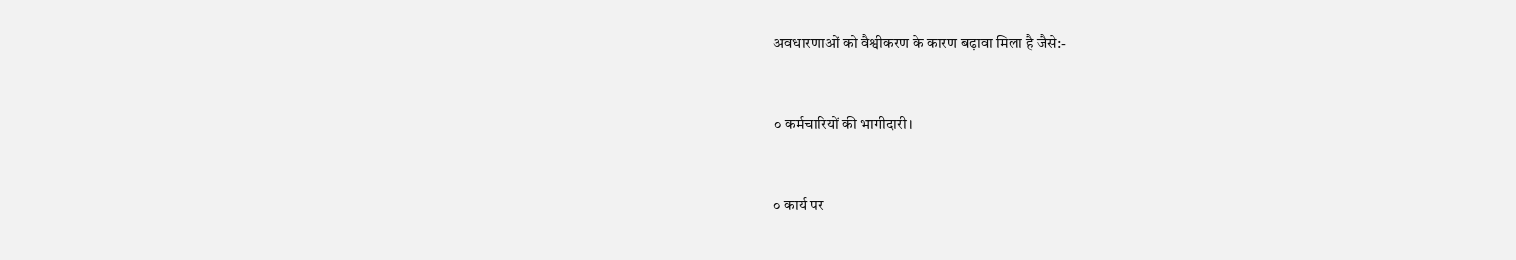अवधारणाओं को वैश्वीकरण के कारण बढ़ावा मिला है जैसे:-


० कर्मचारियों की भागीदारी।


० कार्य पर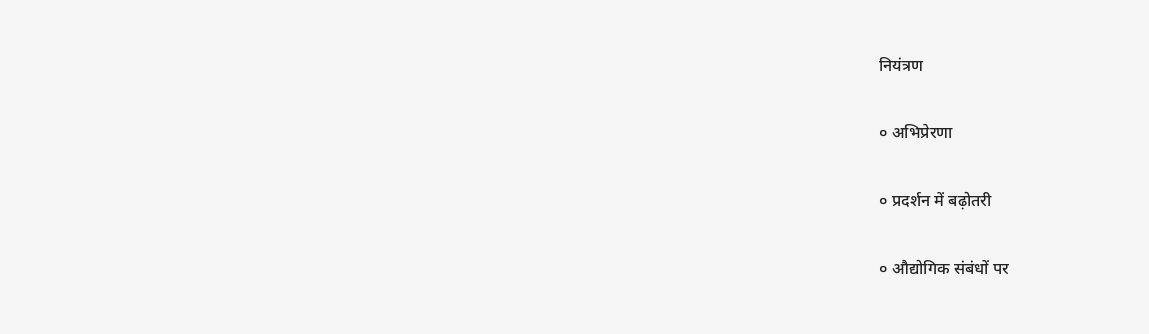नियंत्रण


० अभिप्रेरणा


० प्रदर्शन में बढ़ोतरी


० औद्योगिक संबंधों पर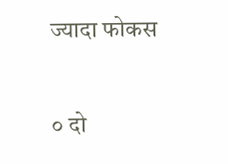ज्यादा फोकस


० दो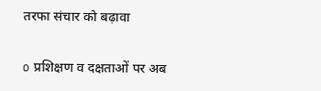तरफा संचार को बढ़ावा


o प्रशिक्षण व दक्षताओं पर अब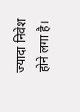ज्यादा निवेश होने लगा है।